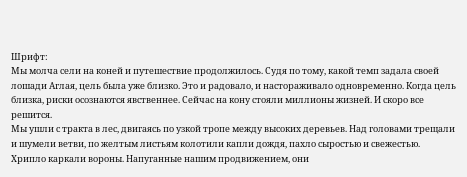Шрифт:
Мы молча сели на коней и путешествие продолжилось. Судя по тому, какой темп задала своей лошади Аглая, цель была уже близко. Это и радовало, и настораживало одновременно. Когда цель близка, риски осознаются явственнее. Сейчас на кону стояли миллионы жизней. И скоро все решится.
Мы ушли с тракта в лес, двигаясь по узкой тропе между высоких деревьев. Над головами трещали и шумели ветви, по желтым листьям колотили капли дождя, пахло сыростью и свежестью. Хрипло каркали вороны. Напуганные нашим продвижением, они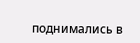поднимались в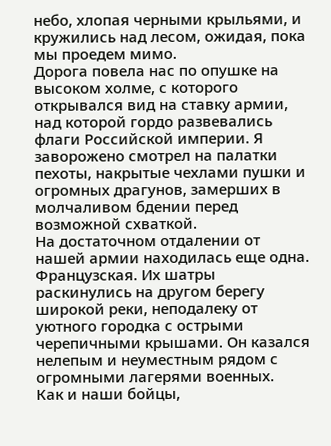небо, хлопая черными крыльями, и кружились над лесом, ожидая, пока мы проедем мимо.
Дорога повела нас по опушке на высоком холме, с которого открывался вид на ставку армии, над которой гордо развевались флаги Российской империи. Я заворожено смотрел на палатки пехоты, накрытые чехлами пушки и огромных драгунов, замерших в молчаливом бдении перед возможной схваткой.
На достаточном отдалении от нашей армии находилась еще одна. Французская. Их шатры раскинулись на другом берегу широкой реки, неподалеку от уютного городка с острыми черепичными крышами. Он казался нелепым и неуместным рядом с огромными лагерями военных.
Как и наши бойцы,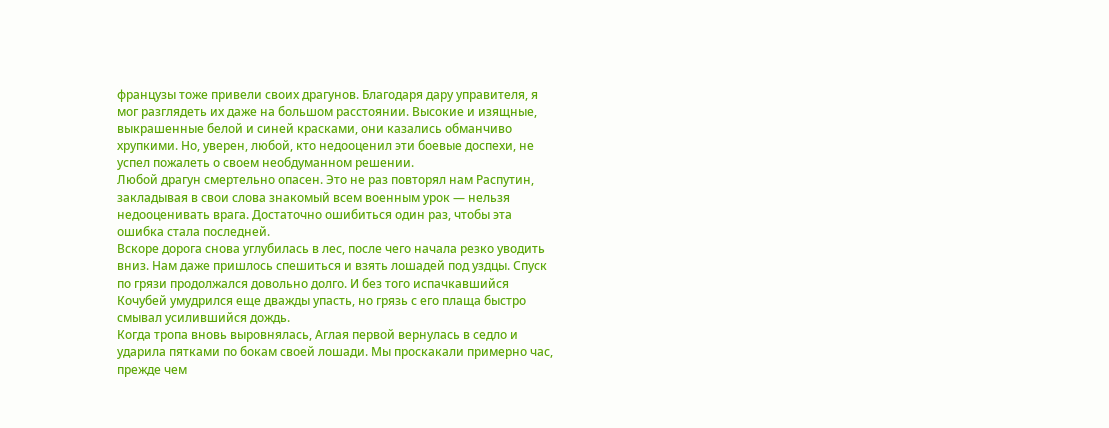французы тоже привели своих драгунов. Благодаря дару управителя, я мог разглядеть их даже на большом расстоянии. Высокие и изящные, выкрашенные белой и синей красками, они казались обманчиво хрупкими. Но, уверен, любой, кто недооценил эти боевые доспехи, не успел пожалеть о своем необдуманном решении.
Любой драгун смертельно опасен. Это не раз повторял нам Распутин, закладывая в свои слова знакомый всем военным урок — нельзя недооценивать врага. Достаточно ошибиться один раз, чтобы эта ошибка стала последней.
Вскоре дорога снова углубилась в лес, после чего начала резко уводить вниз. Нам даже пришлось спешиться и взять лошадей под уздцы. Спуск по грязи продолжался довольно долго. И без того испачкавшийся Кочубей умудрился еще дважды упасть, но грязь с его плаща быстро смывал усилившийся дождь.
Когда тропа вновь выровнялась, Аглая первой вернулась в седло и ударила пятками по бокам своей лошади. Мы проскакали примерно час, прежде чем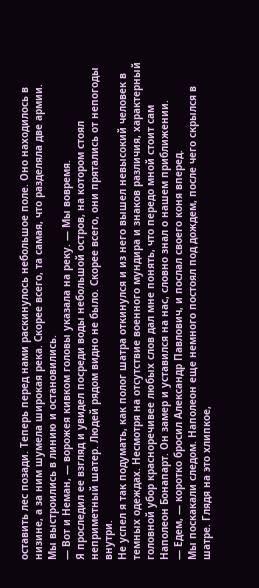оставить лес позади. Теперь перед нами раскинулось небольшое поле. Оно находилось в низине, а за ним шумела широкая река. Скорее всего, та самая, что разделяла две армии.
Мы выстроились в линию и остановились.
— Вот и Неман, — ворожея кивком головы указала на реку. — Мы вовремя.
Я проследил ее взгляд и увидел посреди воды небольшой остров, на котором стоял неприметный шатер. Людей рядом видно не было. Скорее всего, они прятались от непогоды внутри.
Не успел я так подумать, как полог шатра откинулся и из него вышел невысокий человек в темных одеждах. Несмотря на отсутствие военного мундира и знаков различия, характерный головной убор красноречивее любых слов дал мне понять, что передо мной стоит сам Наполеон Бонапарт. Он замер и уставился на нас, словно знал о нашем приближении.
— Едем, — коротко бросил Александр Павлович, и послал своего коня вперед.
Мы поскакали следом. Наполеон еще немного постоял под дождем, после чего скрылся в шатре. Глядя на это хлипкое,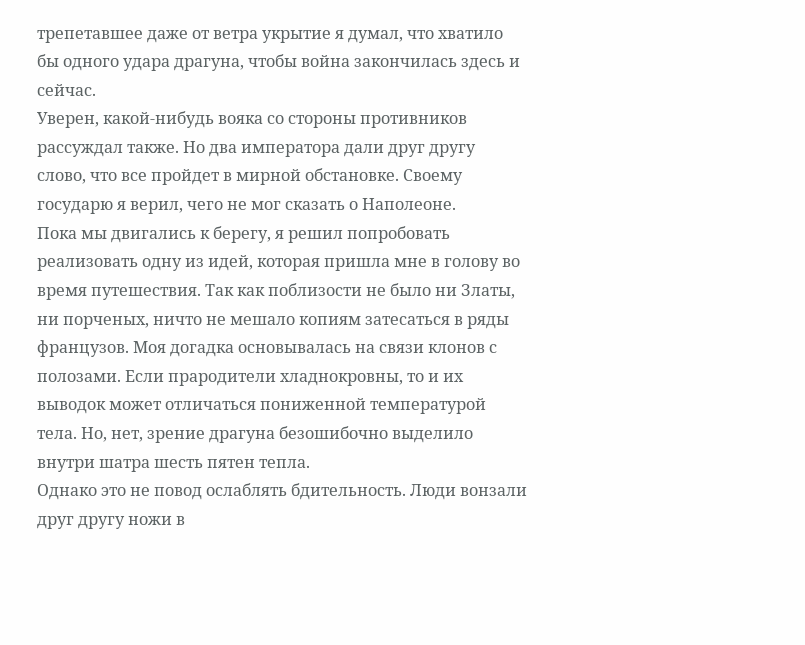трепетавшее даже от ветра укрытие я думал, что хватило бы одного удара драгуна, чтобы война закончилась здесь и сейчас.
Уверен, какой-нибудь вояка со стороны противников рассуждал также. Но два императора дали друг другу слово, что все пройдет в мирной обстановке. Своему государю я верил, чего не мог сказать о Наполеоне.
Пока мы двигались к берегу, я решил попробовать реализовать одну из идей, которая пришла мне в голову во время путешествия. Так как поблизости не было ни Златы, ни порченых, ничто не мешало копиям затесаться в ряды французов. Моя догадка основывалась на связи клонов с полозами. Если прародители хладнокровны, то и их выводок может отличаться пониженной температурой тела. Но, нет, зрение драгуна безошибочно выделило внутри шатра шесть пятен тепла.
Однако это не повод ослаблять бдительность. Люди вонзали друг другу ножи в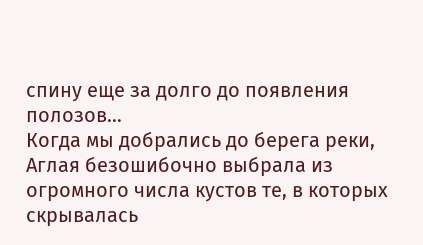спину еще за долго до появления полозов…
Когда мы добрались до берега реки, Аглая безошибочно выбрала из огромного числа кустов те, в которых скрывалась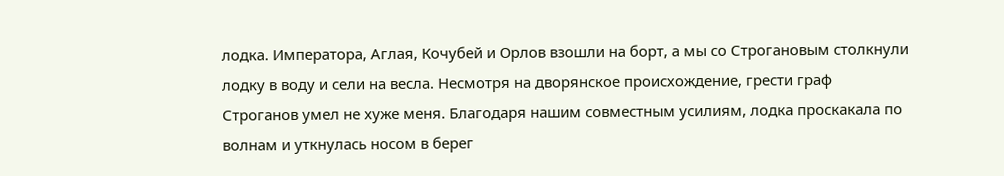лодка. Императора, Аглая, Кочубей и Орлов взошли на борт, а мы со Строгановым столкнули лодку в воду и сели на весла. Несмотря на дворянское происхождение, грести граф Строганов умел не хуже меня. Благодаря нашим совместным усилиям, лодка проскакала по волнам и уткнулась носом в берег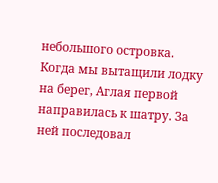небольшого островка.
Когда мы вытащили лодку на берег, Аглая первой направилась к шатру. За ней последовал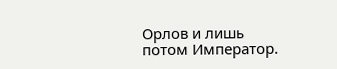Орлов и лишь потом Император.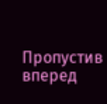Пропустив вперед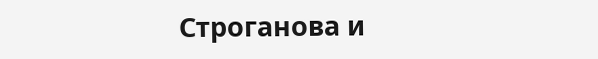Строганова и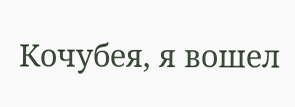Кочубея, я вошел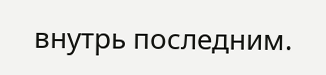внутрь последним.